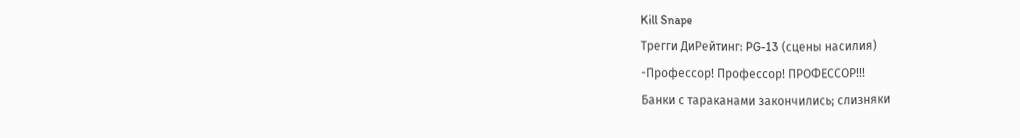Kill Snape
Трегги ДиРейтинг: PG-13 (сцены насилия)
-Профессор! Профессор! ПРОФЕССОР!!!
Банки с тараканами закончились; слизняки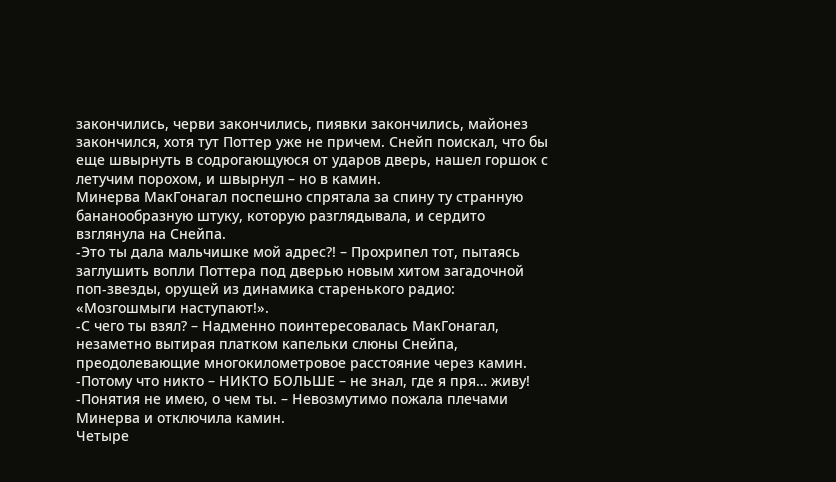закончились, черви закончились, пиявки закончились, майонез закончился, хотя тут Поттер уже не причем. Снейп поискал, что бы еще швырнуть в содрогающуюся от ударов дверь, нашел горшок с летучим порохом, и швырнул – но в камин.
Минерва МакГонагал поспешно спрятала за спину ту странную бананообразную штуку, которую разглядывала, и сердито взглянула на Снейпа.
-Это ты дала мальчишке мой адрес?! – Прохрипел тот, пытаясь заглушить вопли Поттера под дверью новым хитом загадочной поп-звезды, орущей из динамика старенького радио: «Мозгошмыги наступают!».
-С чего ты взял? – Надменно поинтересовалась МакГонагал, незаметно вытирая платком капельки слюны Снейпа, преодолевающие многокилометровое расстояние через камин.
-Потому что никто – НИКТО БОЛЬШЕ – не знал, где я пря… живу!
-Понятия не имею, о чем ты. – Невозмутимо пожала плечами Минерва и отключила камин.
Четыре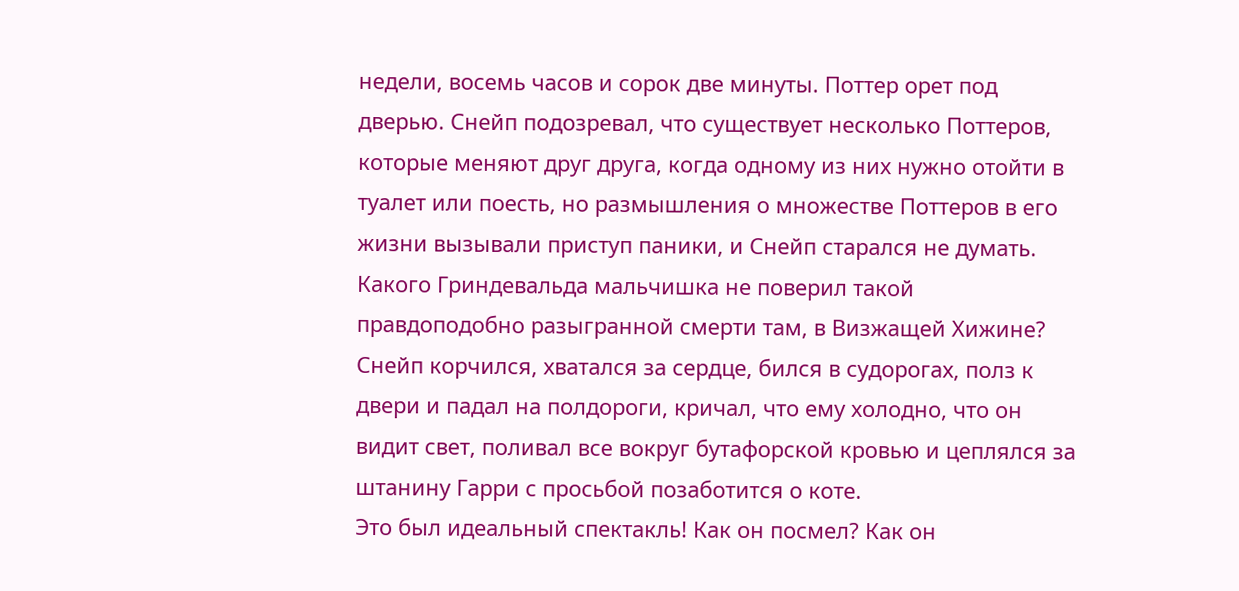недели, восемь часов и сорок две минуты. Поттер орет под дверью. Снейп подозревал, что существует несколько Поттеров, которые меняют друг друга, когда одному из них нужно отойти в туалет или поесть, но размышления о множестве Поттеров в его жизни вызывали приступ паники, и Снейп старался не думать.
Какого Гриндевальда мальчишка не поверил такой правдоподобно разыгранной смерти там, в Визжащей Хижине? Снейп корчился, хватался за сердце, бился в судорогах, полз к двери и падал на полдороги, кричал, что ему холодно, что он видит свет, поливал все вокруг бутафорской кровью и цеплялся за штанину Гарри с просьбой позаботится о коте.
Это был идеальный спектакль! Как он посмел? Как он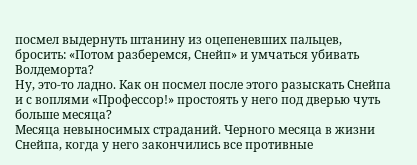посмел выдернуть штанину из оцепеневших пальцев, бросить: «Потом разберемся, Снейп» и умчаться убивать Волдеморта?
Ну, это-то ладно. Как он посмел после этого разыскать Снейпа и с воплями «Профессор!» простоять у него под дверью чуть больше месяца?
Месяца невыносимых страданий. Черного месяца в жизни Снейпа, когда у него закончились все противные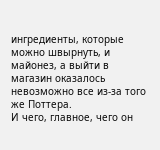ингредиенты, которые можно швырнуть, и майонез, а выйти в магазин оказалось невозможно все из-за того же Поттера.
И чего, главное, чего он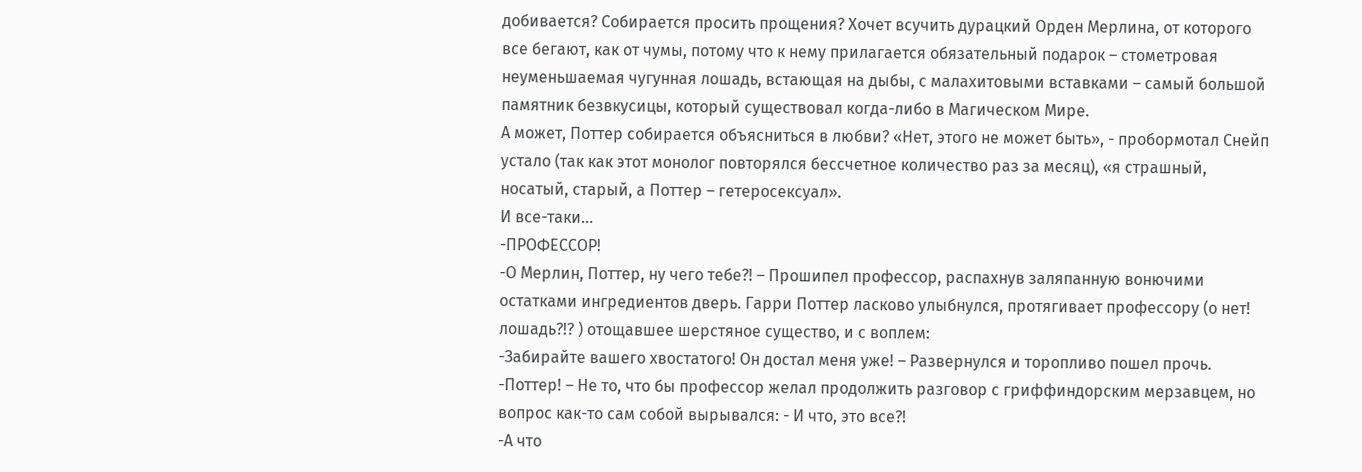добивается? Собирается просить прощения? Хочет всучить дурацкий Орден Мерлина, от которого все бегают, как от чумы, потому что к нему прилагается обязательный подарок – стометровая неуменьшаемая чугунная лошадь, встающая на дыбы, с малахитовыми вставками – самый большой памятник безвкусицы, который существовал когда-либо в Магическом Мире.
А может, Поттер собирается объясниться в любви? «Нет, этого не может быть», - пробормотал Снейп устало (так как этот монолог повторялся бессчетное количество раз за месяц), «я страшный, носатый, старый, а Поттер – гетеросексуал».
И все-таки…
-ПРОФЕССОР!
-О Мерлин, Поттер, ну чего тебе?! – Прошипел профессор, распахнув заляпанную вонючими остатками ингредиентов дверь. Гарри Поттер ласково улыбнулся, протягивает профессору (о нет! лошадь?!? ) отощавшее шерстяное существо, и с воплем:
-Забирайте вашего хвостатого! Он достал меня уже! – Развернулся и торопливо пошел прочь.
-Поттер! – Не то, что бы профессор желал продолжить разговор с гриффиндорским мерзавцем, но вопрос как-то сам собой вырывался: - И что, это все?!
-А что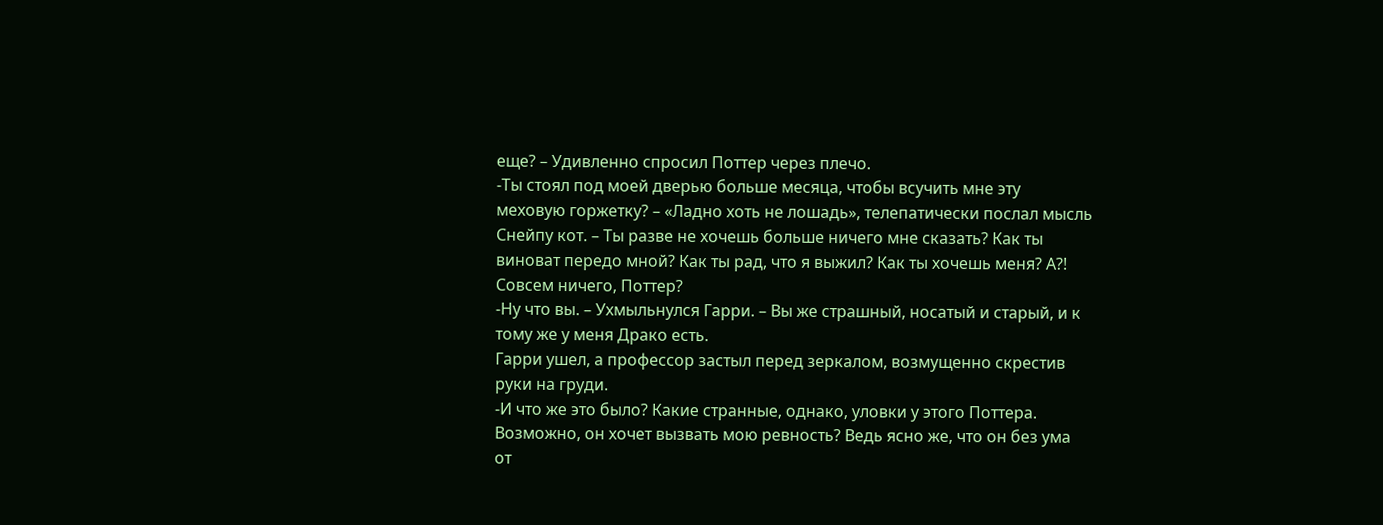еще? – Удивленно спросил Поттер через плечо.
-Ты стоял под моей дверью больше месяца, чтобы всучить мне эту меховую горжетку? – «Ладно хоть не лошадь», телепатически послал мысль Снейпу кот. – Ты разве не хочешь больше ничего мне сказать? Как ты виноват передо мной? Как ты рад, что я выжил? Как ты хочешь меня? А?! Совсем ничего, Поттер?
-Ну что вы. – Ухмыльнулся Гарри. – Вы же страшный, носатый и старый, и к тому же у меня Драко есть.
Гарри ушел, а профессор застыл перед зеркалом, возмущенно скрестив руки на груди.
-И что же это было? Какие странные, однако, уловки у этого Поттера. Возможно, он хочет вызвать мою ревность? Ведь ясно же, что он без ума от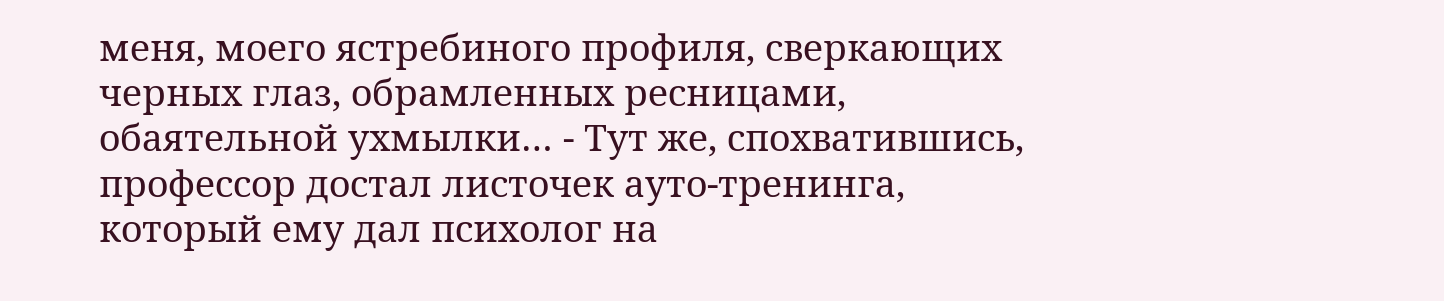меня, моего ястребиного профиля, сверкающих черных глаз, обрамленных ресницами, обаятельной ухмылки… - Тут же, спохватившись, профессор достал листочек ауто-тренинга, который ему дал психолог на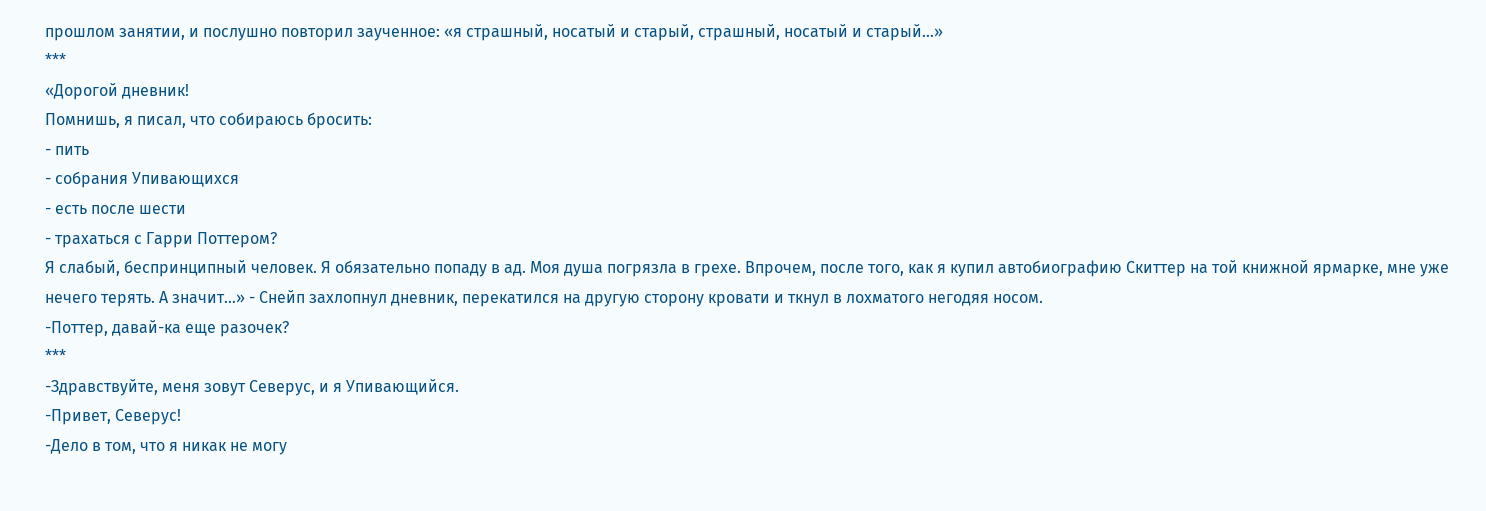прошлом занятии, и послушно повторил заученное: «я страшный, носатый и старый, страшный, носатый и старый…»
***
«Дорогой дневник!
Помнишь, я писал, что собираюсь бросить:
- пить
- собрания Упивающихся
- есть после шести
- трахаться с Гарри Поттером?
Я слабый, беспринципный человек. Я обязательно попаду в ад. Моя душа погрязла в грехе. Впрочем, после того, как я купил автобиографию Скиттер на той книжной ярмарке, мне уже нечего терять. А значит…» - Снейп захлопнул дневник, перекатился на другую сторону кровати и ткнул в лохматого негодяя носом.
-Поттер, давай-ка еще разочек?
***
-Здравствуйте, меня зовут Северус, и я Упивающийся.
-Привет, Северус!
-Дело в том, что я никак не могу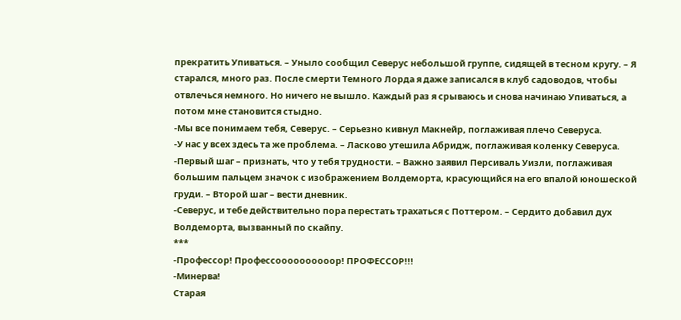прекратить Упиваться. – Уныло сообщил Северус небольшой группе, сидящей в тесном кругу. – Я старался, много раз. После смерти Темного Лорда я даже записался в клуб садоводов, чтобы отвлечься немного. Но ничего не вышло. Каждый раз я срываюсь и снова начинаю Упиваться, а потом мне становится стыдно.
-Мы все понимаем тебя, Северус. – Серьезно кивнул Макнейр, поглаживая плечо Северуса.
-У нас у всех здесь та же проблема. – Ласково утешила Абридж, поглаживая коленку Северуса.
-Первый шаг – признать, что у тебя трудности. – Важно заявил Персиваль Уизли, поглаживая большим пальцем значок с изображением Волдеморта, красующийся на его впалой юношеской груди. – Второй шаг – вести дневник.
-Северус, и тебе действительно пора перестать трахаться с Поттером. – Сердито добавил дух Волдеморта, вызванный по скайпу.
***
-Профессор! Профессоооооооооор! ПРОФЕССОР!!!
-Минерва!
Старая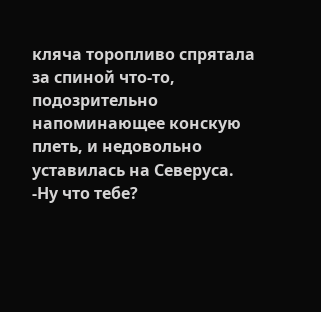кляча торопливо спрятала за спиной что-то, подозрительно напоминающее конскую плеть, и недовольно уставилась на Северуса.
-Ну что тебе?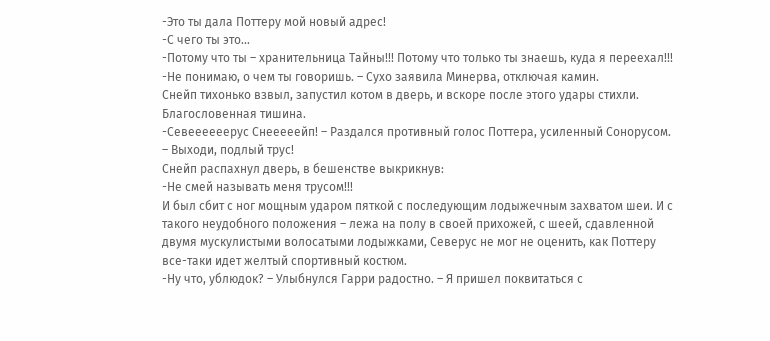-Это ты дала Поттеру мой новый адрес!
-С чего ты это…
-Потому что ты – хранительница Тайны!!! Потому что только ты знаешь, куда я переехал!!!
-Не понимаю, о чем ты говоришь. – Сухо заявила Минерва, отключая камин.
Снейп тихонько взвыл, запустил котом в дверь, и вскоре после этого удары стихли.
Благословенная тишина.
-Севеееееерус Снееееейп! – Раздался противный голос Поттера, усиленный Сонорусом. – Выходи, подлый трус!
Снейп распахнул дверь, в бешенстве выкрикнув:
-Не смей называть меня трусом!!!
И был сбит с ног мощным ударом пяткой с последующим лодыжечным захватом шеи. И с такого неудобного положения – лежа на полу в своей прихожей, с шеей, сдавленной двумя мускулистыми волосатыми лодыжками, Северус не мог не оценить, как Поттеру все-таки идет желтый спортивный костюм.
-Ну что, ублюдок? – Улыбнулся Гарри радостно. – Я пришел поквитаться с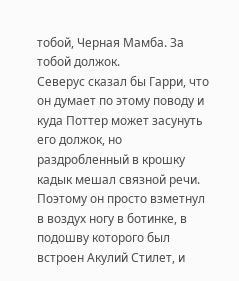тобой, Черная Мамба. За тобой должок.
Северус сказал бы Гарри, что он думает по этому поводу и куда Поттер может засунуть его должок, но раздробленный в крошку кадык мешал связной речи. Поэтому он просто взметнул в воздух ногу в ботинке, в подошву которого был встроен Акулий Стилет, и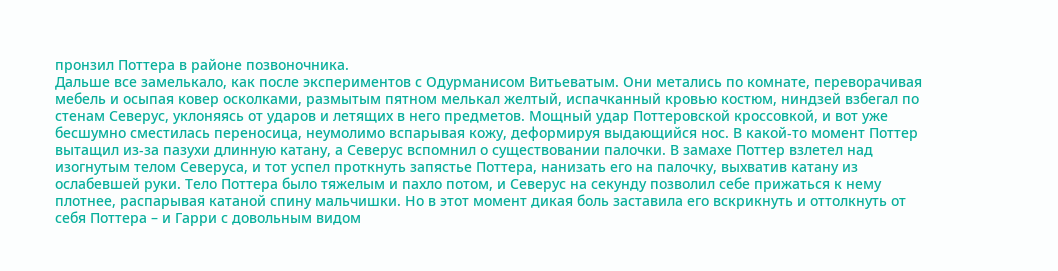пронзил Поттера в районе позвоночника.
Дальше все замелькало, как после экспериментов с Одурманисом Витьеватым. Они метались по комнате, переворачивая мебель и осыпая ковер осколками, размытым пятном мелькал желтый, испачканный кровью костюм, ниндзей взбегал по стенам Северус, уклоняясь от ударов и летящих в него предметов. Мощный удар Поттеровской кроссовкой, и вот уже бесшумно сместилась переносица, неумолимо вспарывая кожу, деформируя выдающийся нос. В какой-то момент Поттер вытащил из-за пазухи длинную катану, а Северус вспомнил о существовании палочки. В замахе Поттер взлетел над изогнутым телом Северуса, и тот успел проткнуть запястье Поттера, нанизать его на палочку, выхватив катану из ослабевшей руки. Тело Поттера было тяжелым и пахло потом, и Северус на секунду позволил себе прижаться к нему плотнее, распарывая катаной спину мальчишки. Но в этот момент дикая боль заставила его вскрикнуть и оттолкнуть от себя Поттера – и Гарри с довольным видом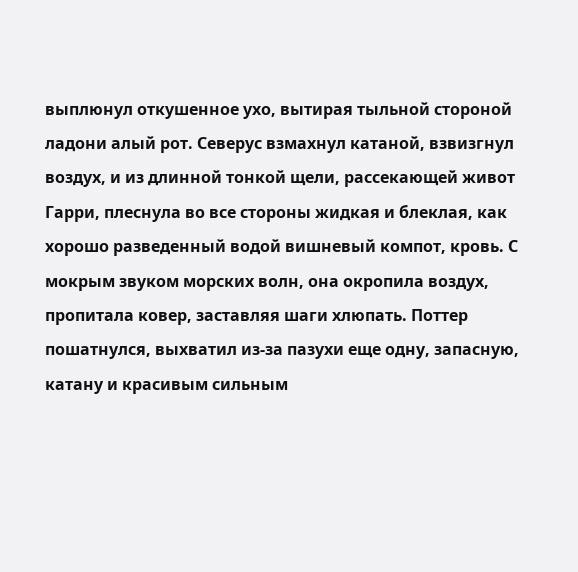выплюнул откушенное ухо, вытирая тыльной стороной ладони алый рот. Северус взмахнул катаной, взвизгнул воздух, и из длинной тонкой щели, рассекающей живот Гарри, плеснула во все стороны жидкая и блеклая, как хорошо разведенный водой вишневый компот, кровь. С мокрым звуком морских волн, она окропила воздух, пропитала ковер, заставляя шаги хлюпать. Поттер пошатнулся, выхватил из-за пазухи еще одну, запасную, катану и красивым сильным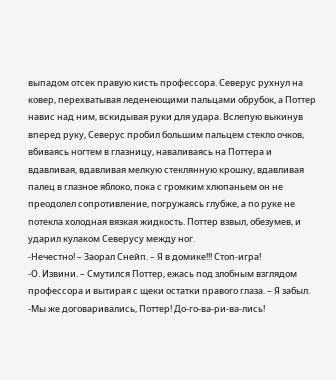выпадом отсек правую кисть профессора. Северус рухнул на ковер, перехватывая леденеющими пальцами обрубок, а Поттер навис над ним, вскидывая руки для удара. Вслепую выкинув вперед руку, Северус пробил большим пальцем стекло очков, вбиваясь ногтем в глазницу, наваливаясь на Поттера и вдавливая, вдавливая мелкую стеклянную крошку, вдавливая палец в глазное яблоко, пока с громким хлюпаньем он не преодолел сопротивление, погружаясь глубже, а по руке не потекла холодная вязкая жидкость. Поттер взвыл, обезумев, и ударил кулаком Северусу между ног.
-Нечестно! – Заорал Снейп. – Я в домике!!! Стоп-игра!
-О. Извини. – Смутился Поттер, ежась под злобным взглядом профессора и вытирая с щеки остатки правого глаза. – Я забыл.
-Мы же договаривались, Поттер! До-го-ва-ри-ва-лись!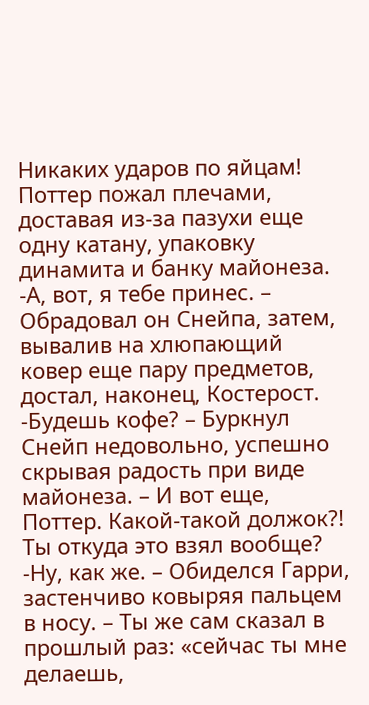Никаких ударов по яйцам!
Поттер пожал плечами, доставая из-за пазухи еще одну катану, упаковку динамита и банку майонеза.
-А, вот, я тебе принес. – Обрадовал он Снейпа, затем, вывалив на хлюпающий ковер еще пару предметов, достал, наконец, Костерост.
-Будешь кофе? – Буркнул Снейп недовольно, успешно скрывая радость при виде майонеза. – И вот еще, Поттер. Какой-такой должок?! Ты откуда это взял вообще?
-Ну, как же. – Обиделся Гарри, застенчиво ковыряя пальцем в носу. – Ты же сам сказал в прошлый раз: «сейчас ты мне делаешь,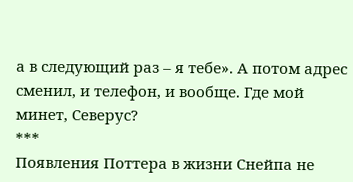а в следующий раз – я тебе». А потом адрес сменил, и телефон, и вообще. Где мой минет, Северус?
***
Появления Поттера в жизни Снейпа не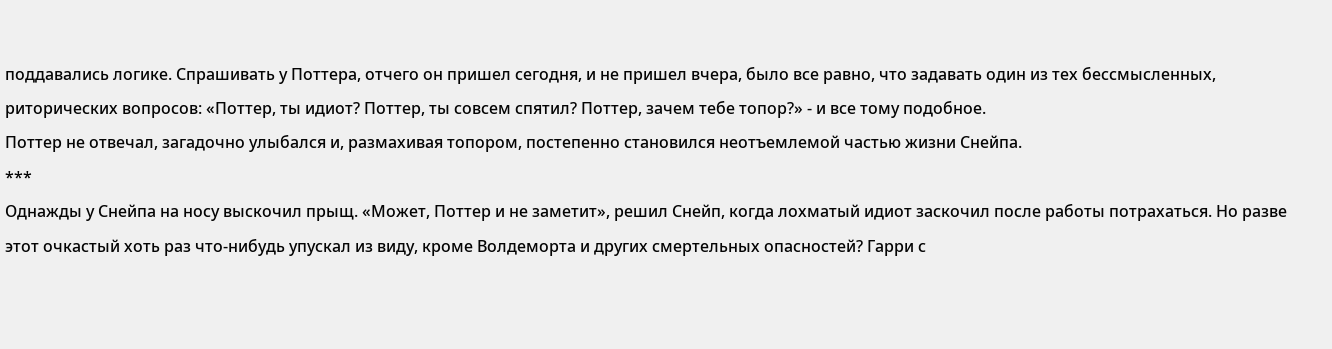поддавались логике. Спрашивать у Поттера, отчего он пришел сегодня, и не пришел вчера, было все равно, что задавать один из тех бессмысленных, риторических вопросов: «Поттер, ты идиот? Поттер, ты совсем спятил? Поттер, зачем тебе топор?» - и все тому подобное.
Поттер не отвечал, загадочно улыбался и, размахивая топором, постепенно становился неотъемлемой частью жизни Снейпа.
***
Однажды у Снейпа на носу выскочил прыщ. «Может, Поттер и не заметит», решил Снейп, когда лохматый идиот заскочил после работы потрахаться. Но разве этот очкастый хоть раз что-нибудь упускал из виду, кроме Волдеморта и других смертельных опасностей? Гарри с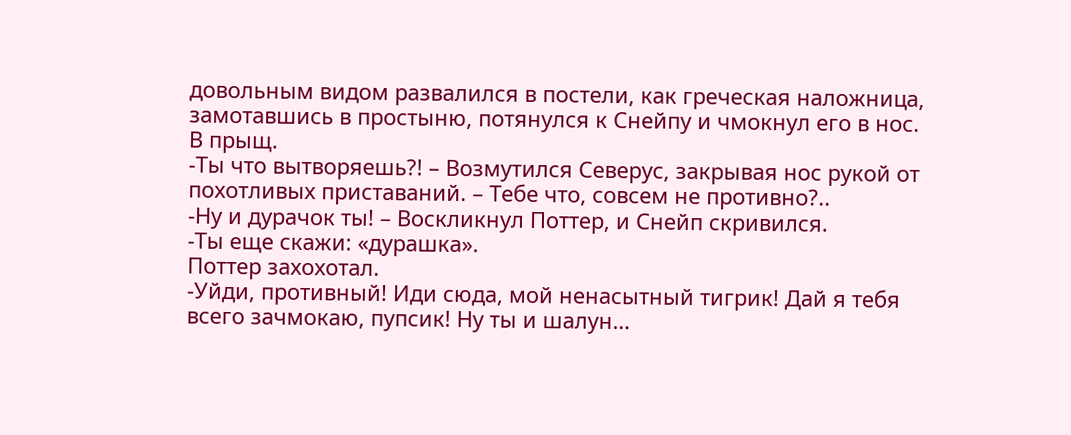довольным видом развалился в постели, как греческая наложница, замотавшись в простыню, потянулся к Снейпу и чмокнул его в нос. В прыщ.
-Ты что вытворяешь?! – Возмутился Северус, закрывая нос рукой от похотливых приставаний. – Тебе что, совсем не противно?..
-Ну и дурачок ты! – Воскликнул Поттер, и Снейп скривился.
-Ты еще скажи: «дурашка».
Поттер захохотал.
-Уйди, противный! Иди сюда, мой ненасытный тигрик! Дай я тебя всего зачмокаю, пупсик! Ну ты и шалун…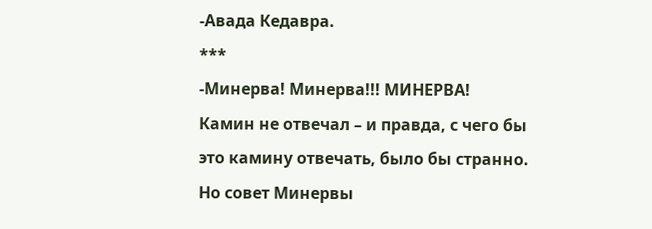-Авада Кедавра.
***
-Минерва! Минерва!!! МИНЕРВА!
Камин не отвечал – и правда, с чего бы это камину отвечать, было бы странно. Но совет Минервы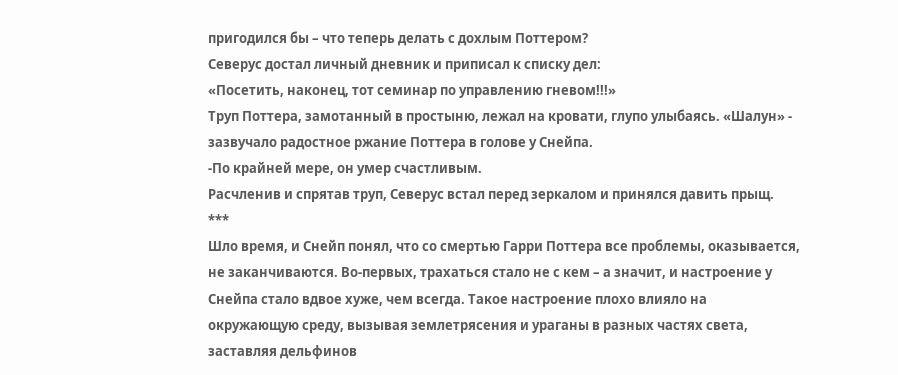пригодился бы – что теперь делать с дохлым Поттером?
Северус достал личный дневник и приписал к списку дел:
«Посетить, наконец, тот семинар по управлению гневом!!!»
Труп Поттера, замотанный в простыню, лежал на кровати, глупо улыбаясь. «Шалун» - зазвучало радостное ржание Поттера в голове у Снейпа.
-По крайней мере, он умер счастливым.
Расчленив и спрятав труп, Северус встал перед зеркалом и принялся давить прыщ.
***
Шло время, и Снейп понял, что со смертью Гарри Поттера все проблемы, оказывается, не заканчиваются. Во-первых, трахаться стало не с кем – а значит, и настроение у Снейпа стало вдвое хуже, чем всегда. Такое настроение плохо влияло на окружающую среду, вызывая землетрясения и ураганы в разных частях света, заставляя дельфинов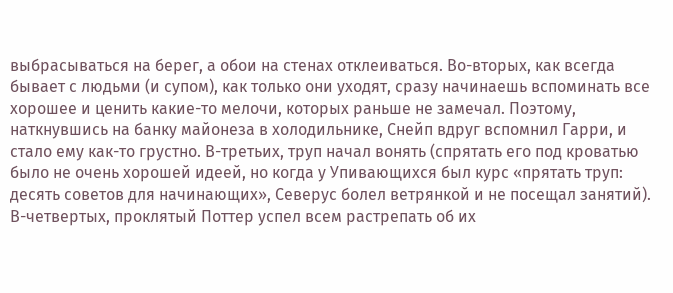выбрасываться на берег, а обои на стенах отклеиваться. Во-вторых, как всегда бывает с людьми (и супом), как только они уходят, сразу начинаешь вспоминать все хорошее и ценить какие-то мелочи, которых раньше не замечал. Поэтому, наткнувшись на банку майонеза в холодильнике, Снейп вдруг вспомнил Гарри, и стало ему как-то грустно. В-третьих, труп начал вонять (спрятать его под кроватью было не очень хорошей идеей, но когда у Упивающихся был курс «прятать труп: десять советов для начинающих», Северус болел ветрянкой и не посещал занятий). В-четвертых, проклятый Поттер успел всем растрепать об их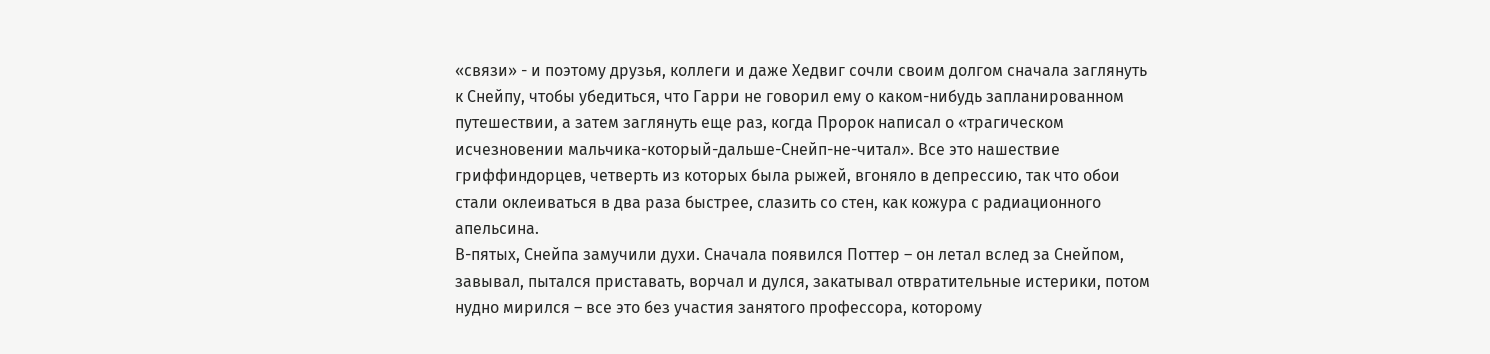«связи» - и поэтому друзья, коллеги и даже Хедвиг сочли своим долгом сначала заглянуть к Снейпу, чтобы убедиться, что Гарри не говорил ему о каком-нибудь запланированном путешествии, а затем заглянуть еще раз, когда Пророк написал о «трагическом исчезновении мальчика-который-дальше-Снейп-не-читал». Все это нашествие гриффиндорцев, четверть из которых была рыжей, вгоняло в депрессию, так что обои стали оклеиваться в два раза быстрее, слазить со стен, как кожура с радиационного апельсина.
В-пятых, Снейпа замучили духи. Сначала появился Поттер – он летал вслед за Снейпом, завывал, пытался приставать, ворчал и дулся, закатывал отвратительные истерики, потом нудно мирился – все это без участия занятого профессора, которому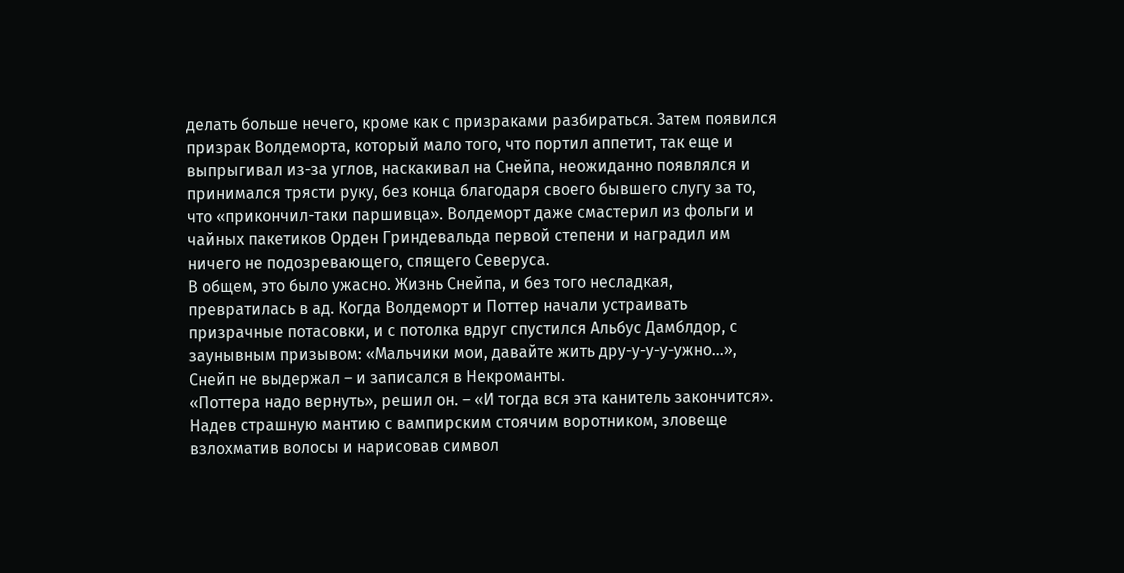делать больше нечего, кроме как с призраками разбираться. Затем появился призрак Волдеморта, который мало того, что портил аппетит, так еще и выпрыгивал из-за углов, наскакивал на Снейпа, неожиданно появлялся и принимался трясти руку, без конца благодаря своего бывшего слугу за то, что «прикончил-таки паршивца». Волдеморт даже смастерил из фольги и чайных пакетиков Орден Гриндевальда первой степени и наградил им ничего не подозревающего, спящего Северуса.
В общем, это было ужасно. Жизнь Снейпа, и без того несладкая, превратилась в ад. Когда Волдеморт и Поттер начали устраивать призрачные потасовки, и с потолка вдруг спустился Альбус Дамблдор, с заунывным призывом: «Мальчики мои, давайте жить дру-у-у-у-ужно…», Снейп не выдержал – и записался в Некроманты.
«Поттера надо вернуть», решил он. – «И тогда вся эта канитель закончится».
Надев страшную мантию с вампирским стоячим воротником, зловеще взлохматив волосы и нарисовав символ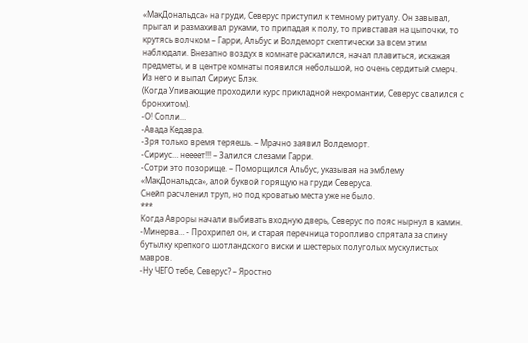«МакДональдса» на груди, Северус приступил к темному ритуалу. Он завывал, прыгал и размахивал руками, то припадая к полу, то привставая на цыпочки, то крутясь волчком – Гарри, Альбус и Волдеморт скептически за всем этим наблюдали. Внезапно воздух в комнате раскалился, начал плавиться, искажая предметы, и в центре комнаты появился небольшой, но очень сердитый смерч. Из него и выпал Сириус Блэк.
(Когда Упивающие проходили курс прикладной некромантии, Северус свалился с бронхитом).
-О! Сопли…
-Авада Кедавра.
-Зря только время теряешь. – Мрачно заявил Волдеморт.
-Сириус… неееет!!! – Залился слезами Гарри.
-Сотри это позорище. – Поморщился Альбус, указывая на эмблему «МакДональдса», алой буквой горящую на груди Северуса.
Снейп расчленил труп, но под кроватью места уже не было.
***
Когда Авроры начали выбивать входную дверь, Северус по пояс нырнул в камин.
-Минерва… - Прохрипел он, и старая перечница торопливо спрятала за спину бутылку крепкого шотландского виски и шестерых полуголых мускулистых мавров.
-Ну ЧЕГО тебе, Северус? – Яростно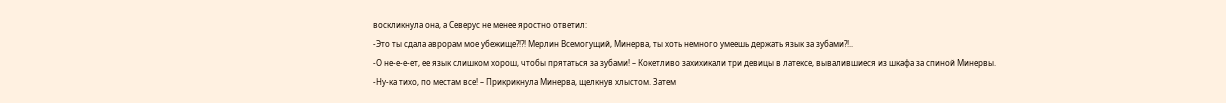воскликнула она, а Северус не менее яростно ответил:
-Это ты сдала аврорам мое убежище?!?! Мерлин Всемогущий, Минерва, ты хоть немного умеешь держать язык за зубами?!..
-О не-е-е-ет, ее язык слишком хорош, чтобы прятаться за зубами! – Кокетливо захихикали три девицы в латексе, вывалившиеся из шкафа за спиной Минервы.
-Ну-ка тихо, по местам все! – Прикрикнула Минерва, щелкнув хлыстом. Затем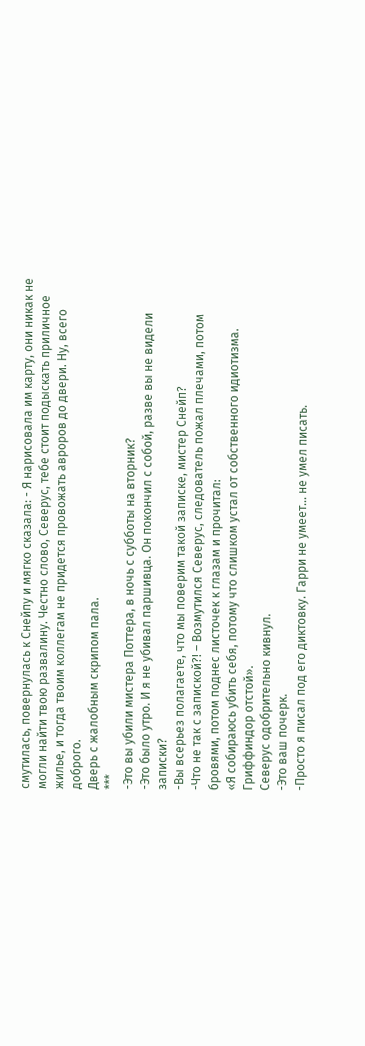смутилась, повернулась к Снейпу и мягко сказала: - Я нарисовала им карту, они никак не могли найти твою развалину. Честно слово, Северус, тебе стоит подыскать приличное жилье, и тогда твоим коллегам не придется провожать авроров до двери. Ну, всего доброго.
Дверь с жалобным скрипом пала.
***
-Это вы убили мистера Поттера, в ночь с субботы на вторник?
-Это было утро. И я не убивал паршивца. Он покончил с собой, разве вы не видели записки?
-Вы всерьез полагаете, что мы поверим такой записке, мистер Снейп?
-Что не так с запиской?! – Возмутился Северус, следователь пожал плечами, потом бровями, потом поднес листочек к глазам и прочитал:
«Я собираюсь убить себя, потому что слишком устал от собственного идиотизма. Гриффиндор отстой».
Северус одобрительно кивнул.
-Это ваш почерк.
-Просто я писал под его диктовку. Гарри не умеет… не умел писать.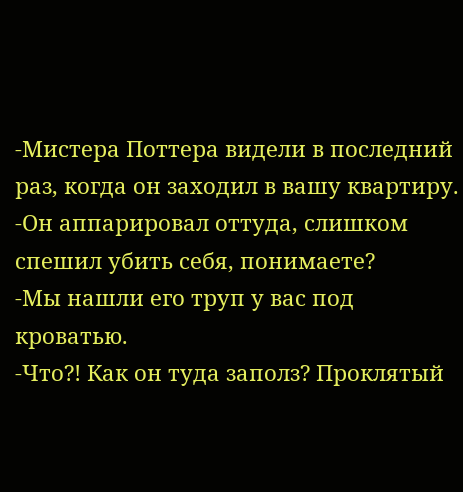-Мистера Поттера видели в последний раз, когда он заходил в вашу квартиру.
-Он аппарировал оттуда, слишком спешил убить себя, понимаете?
-Мы нашли его труп у вас под кроватью.
-Что?! Как он туда заполз? Проклятый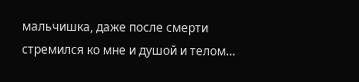мальчишка, даже после смерти стремился ко мне и душой и телом…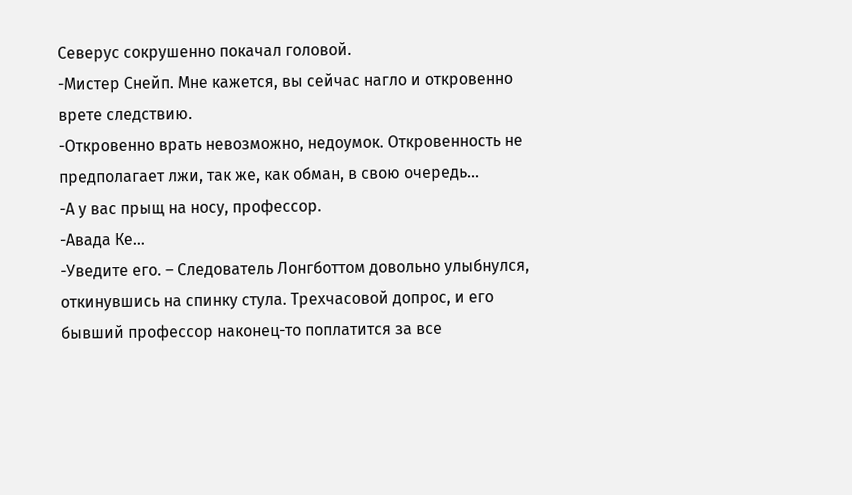Северус сокрушенно покачал головой.
-Мистер Снейп. Мне кажется, вы сейчас нагло и откровенно врете следствию.
-Откровенно врать невозможно, недоумок. Откровенность не предполагает лжи, так же, как обман, в свою очередь…
-А у вас прыщ на носу, профессор.
-Авада Ке…
-Уведите его. – Следователь Лонгботтом довольно улыбнулся, откинувшись на спинку стула. Трехчасовой допрос, и его бывший профессор наконец-то поплатится за все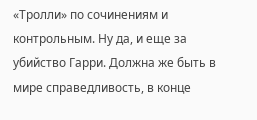«Тролли» по сочинениям и контрольным. Ну да, и еще за убийство Гарри. Должна же быть в мире справедливость, в конце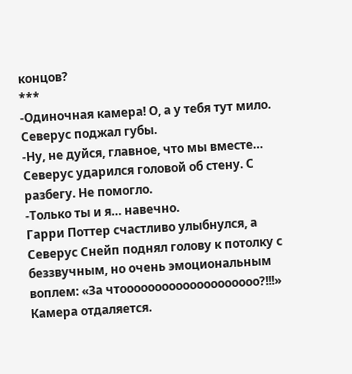концов?
***
-Одиночная камера! О, а у тебя тут мило.
Северус поджал губы.
-Ну, не дуйся, главное, что мы вместе…
Северус ударился головой об стену. С разбегу. Не помогло.
-Только ты и я… навечно.
Гарри Поттер счастливо улыбнулся, а Северус Снейп поднял голову к потолку с беззвучным, но очень эмоциональным воплем: «За чтоооооооооооооооооооо?!!!»
Камера отдаляется.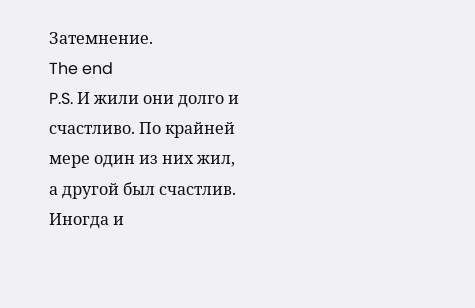Затемнение.
The end
P.S. И жили они долго и счастливо. По крайней мере один из них жил, а другой был счастлив. Иногда и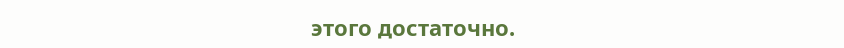этого достаточно.